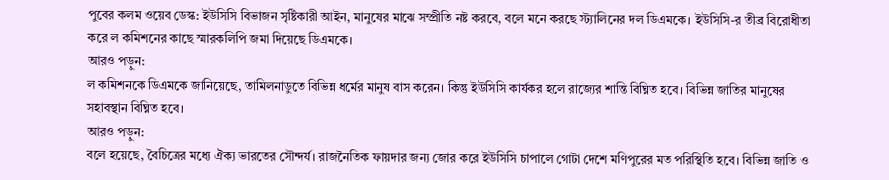পুবের কলম ওয়েব ডেস্ক: ইউসিসি বিভাজন সৃষ্টিকারী আইন, মানুষের মাঝে সম্প্রীতি নষ্ট করবে, বলে মনে করছে স্ট্যালিনের দল ডিএমকে। ইউসিসি-র তীব্র বিরোধীতা করে ল কমিশনের কাছে স্মারকলিপি জমা দিয়েছে ডিএমকে।
আরও পড়ুন:
ল কমিশনকে ডিএমকে জানিয়েছে, তামিলনাডুতে বিভিন্ন ধর্মের মানুষ বাস করেন। কিন্তু ইউসিসি কার্যকর হলে রাজ্যের শান্তি বিঘ্নিত হবে। বিভিন্ন জাতির মানুষের সহাবস্থান বিঘ্নিত হবে।
আরও পড়ুন:
বলে হয়েছে, বৈচিত্রের মধ্যে ঐক্য ভারতের সৌন্দর্য। রাজনৈতিক ফায়দার জন্য জোর করে ইউসিসি চাপালে গোটা দেশে মণিপুরের মত পরিস্থিতি হবে। বিভিন্ন জাতি ও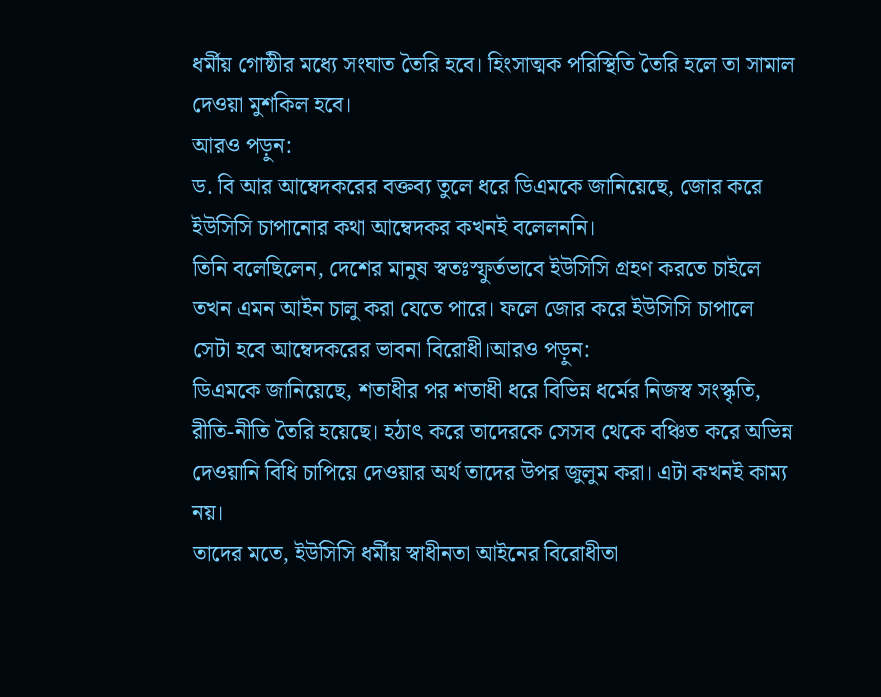ধর্মীয় গোষ্ঠীর মধ্যে সংঘাত তৈরি হবে। হিংসাত্মক পরিস্থিতি তৈরি হলে তা সামাল দেওয়া মুশকিল হবে।
আরও পড়ুন:
ড. বি আর আম্বেদকরের বক্তব্য তুলে ধরে ডিএমকে জানিয়েছে, জোর করে ইউসিসি চাপানোর কথা আম্বেদকর কখনই বলেলননি।
তিনি বলেছিলেন, দেশের মানুষ স্বতঃস্ফুর্তভাবে ইউসিসি গ্রহণ করতে চাইলে তখন এমন আইন চালু করা যেতে পারে। ফলে জোর করে ইউসিসি চাপালে সেটা হবে আম্বেদকরের ভাবনা বিরোধী।আরও পড়ুন:
ডিএমকে জানিয়েছে, শতাধীর পর শতাধী ধরে বিভিন্ন ধর্মের নিজস্ব সংস্কৃতি, রীতি-নীতি তৈরি হয়েছে। হঠাৎ করে তাদেরকে সেসব থেকে বঞ্চিত করে অভিন্ন দেওয়ানি বিধি চাপিয়ে দেওয়ার অর্থ তাদের উপর জুলুম করা। এটা কখনই কাম্য নয়।
তাদের মতে, ইউসিসি ধর্মীয় স্বাধীনতা আইনের বিরোধীতা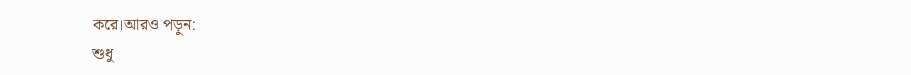করে।আরও পড়ুন:
শুধু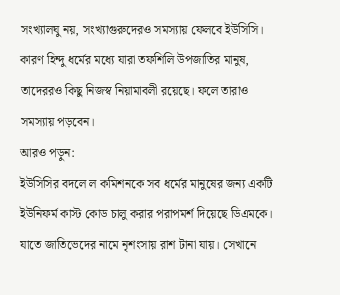সংখ্যালঘু নয়, সংখ্যাগুরুদেরও সমস্যায় ফেলবে ইউসিসি। কারণ হিন্দু ধর্মের মধ্যে যারা তফশিলি উপজাতির মানুষ, তাদেররও কিছু নিজস্ব নিয়ামাবলী রয়েছে। ফলে তারাও সমস্যায় পড়বেন।
আরও পড়ুন:
ইউসিসির বদলে ল কমিশনকে সব ধর্মের মানুষের জন্য একটি ইউনিফর্ম কাস্ট কোড চালু করার পরাপমর্শ দিয়েছে ডিএমকে। যাতে জাতিভেদের নামে নৃশংসায় রাশ টানা যায়। সেখানে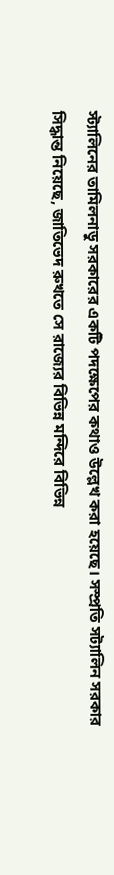স্ট্যালিনের তামিলনাডু সরকারের একটি পদক্ষেপের কথাও উল্লেখ করা হয়েছে। সস্প্রতি সট্যালিন সরকার সিদ্ধান্ত নিয়েছে, জাতিভেদ রুখতে সে রাজ্যের বিভিন্ন মন্দিরে বিভিন্ন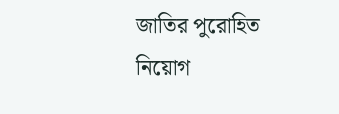জাতির পুরোহিত নিয়োগ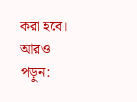করা হবে।
আরও পড়ুন: